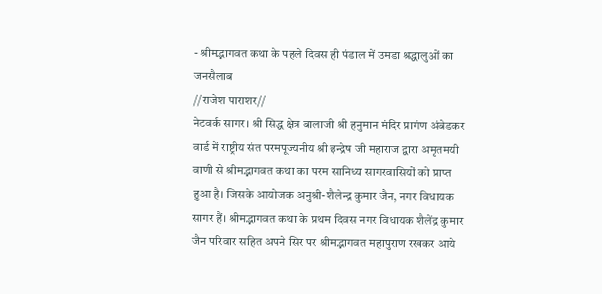- श्रीमद्भागवत कथा के पहले दिवस ही पंडाल में उमडा श्रद्धालुओं का जनसैलाब
//राजेश पाराशर//
नेटवर्क सागर। श्री सिद्ध क्षेत्र बालाजी श्री हनुमान मंदिर प्रागंण अंबेडकर वार्ड में राष्ट्रीय संत परमपूज्यनीय श्री इन्द्रेष जी महाराज द्वारा अमृतमयी वाणी से श्रीमद्भागवत कथा का परम सानिध्य सागरवासियों को प्राप्त हुआ है। जिसके आयोजक अनुश्री-शैलेन्द्र कुमार जैन, नगर विधायक सागर हैं। श्रीमद्भागवत कथा के प्रथम दिवस नगर विधायक शैलेंद्र कुमार जैन परिवार सहित अपने सिर पर श्रीमद्भागवत महापुराण रखकर आये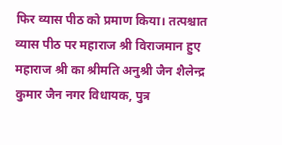फिर व्यास पीठ को प्रमाण किया। तत्पश्चात व्यास पीठ पर महाराज श्री विराजमान हुए महाराज श्री का श्रीमति अनुश्री जैन शैलेन्द्र कुमार जैन नगर विधायक, पुत्र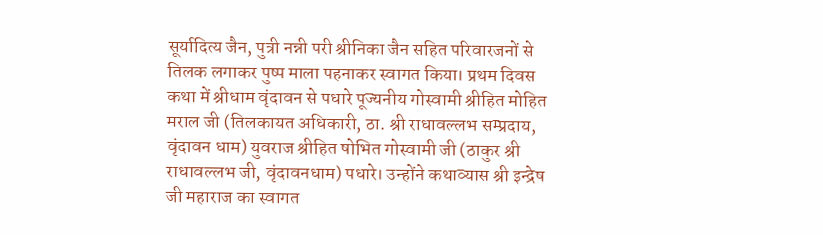सूर्यादित्य जैन, पुत्री नन्नी परी श्रीनिका जैन सहित परिवारजनों से तिलक लगाकर पुष्प माला पहनाकर स्वागत किया। प्रथम दिवस कथा में श्रीधाम वृंदावन से पधारे पूज्यनीय गोस्वामी श्रीहित मोहित मराल जी (तिलकायत अधिकारी, ठा. श्री राधावल्लभ सम्प्रदाय, वृंदावन धाम) युवराज श्रीहित षोभित गोस्वामी जी (ठाकुर श्री राधावल्लभ जी, वृंदावनधाम) पधारे। उन्होंने कथाव्यास श्री इन्द्रेष जी महाराज का स्वागत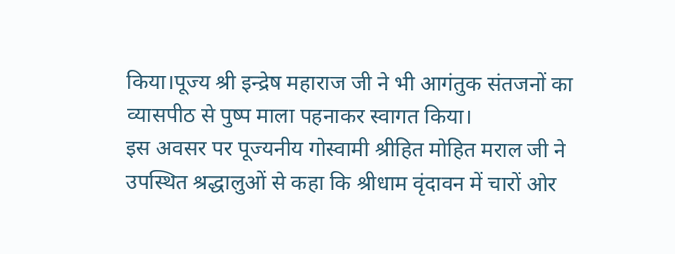किया।पूज्य श्री इन्द्रेष महाराज जी ने भी आगंतुक संतजनों का व्यासपीठ से पुष्प माला पहनाकर स्वागत किया।
इस अवसर पर पूज्यनीय गोस्वामी श्रीहित मोहित मराल जी ने उपस्थित श्रद्धालुओं से कहा कि श्रीधाम वृंदावन में चारों ओर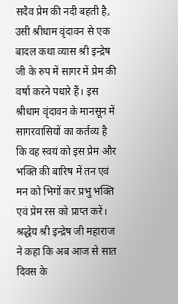सदैव प्रेम की नदी बहती है, उसी श्रीधाम वृंदावन से एक बादल कथा व्यास श्री इन्द्रेष जी के रुप में सागर में प्रेम की वर्षा करने पधारे हैं। इस श्रीधाम वृंदावन के मानसून में सागरवासियों का कर्तव्य है कि वह स्वयं को इस प्रेम और भक्ति की बारिष में तन एवं मन को भिगों कर प्रभु भक्ति एवं प्रेम रस को प्राप्त करें। श्रद्धेय श्री इन्द्रेष जी महाराज ने कहा कि अब आज से सात दिवस के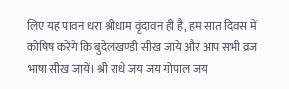लिए यह पावन धरा श्रीधाम वृंदावन ही है, हम सात दिवस में कोषिष करेंगे कि बुदेलखण्डी सीख जाये और आप सभी व्रज भाषा सीख जायें। श्री राधे जय जय गोपाल जय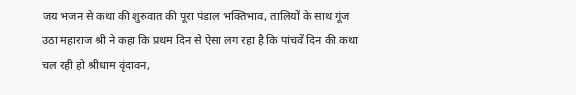जय भजन से कथा की शुरुवात की पूरा पंडाल भक्तिभाव, तालियों के साथ गूंज उठा महाराज श्री ने कहा कि प्रथम दिन से ऐसा लग रहा है कि पांचवें दिन की कथा चल रही हो श्रीधाम वृंदावन,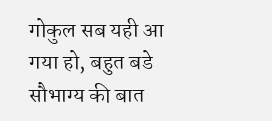गोकुल सब यही आ गया हो, बहुत बडे सौभाग्य की बात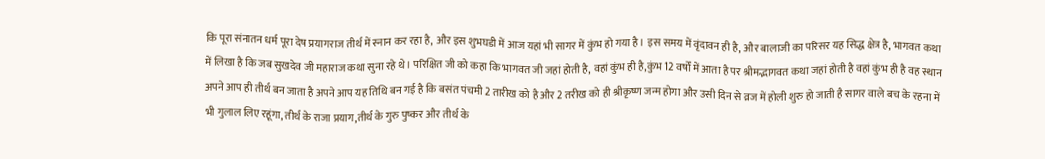कि पूरा संनातन धर्म पूरा देष प्रयागराज तीर्थ में स्नान कर रहा है, और इस शुभघडी में आज यहां भी सागर में कुंभ हो गया है। इस समय में वृंदावन ही है, और बालाजी का परिसर यह सिद्ध क्षेत्र है, भागवत कथा में लिखा है कि जब सुखदेव जी महाराज कथा सुना रहे थे। परिक्षित जी को कहा कि भागवत जी जहां होती है, वहां कुंभ ही है,कुंभ 12 वर्षों में आता है पर श्रीमद्भागवत कथा जहां होती है वहां कुंभ ही है वह स्थान अपने आप ही तीर्थ बन जाता है अपने आप यह तिथि बन गई है कि बसंत पंचमी 2 तारीख को है और 2 तरीख को ही श्रीकृष्ण जन्म होगा और उसी दिन से व्रज में होली शुरु हो जाती है सागर वाले बच के रहना में भी गुलाल लिए रहूंगा, तीर्थ के राजा प्रयाग,तीर्थ के गुरु पुष्कर और तीर्थ के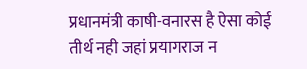प्रधानमंत्री काषी-वनारस है ऐसा कोई तीर्थ नही जहां प्रयागराज न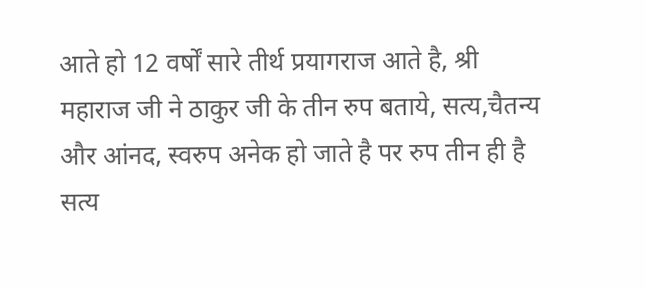आते हो 12 वर्षों सारे तीर्थ प्रयागराज आते है, श्री महाराज जी ने ठाकुर जी के तीन रुप बताये, सत्य,चैतन्य और आंनद, स्वरुप अनेक हो जाते है पर रुप तीन ही है सत्य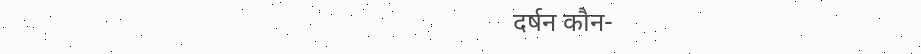दर्षन कौन-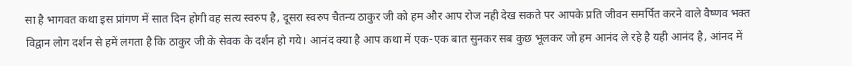सा है भागवत कथा इस प्रांगण में सात दिन होगी वह सत्य स्वरुप है, दूसरा स्वरुप चैतन्य ठाकुर जी को हम और आप रोज नही देख सकते पर आपके प्रति जीवन समर्पित करने वाले वैष्णव भक्त विद्वान लोग दर्शन से हमें लगता है कि ठाकुर जी के सेवक के दर्शन हो गये। आनंद क्या है आप कथा में एक-एक बात सुनकर सब कुछ भूलकर जो हम आनंद ले रहे है यही आनंद है, आंनद में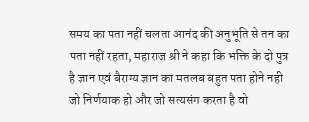समय का पता नहीं चलता आनंद की अनुभूति से तन का पता नहीं रहता, महाराज श्री ने कहा कि भक्ति के दो पुत्र है ज्ञान एवं बैराग्य ज्ञान का मतलब बहुत पता होने नही जो निर्णयाक हो और जो सत्यसंग करता है वो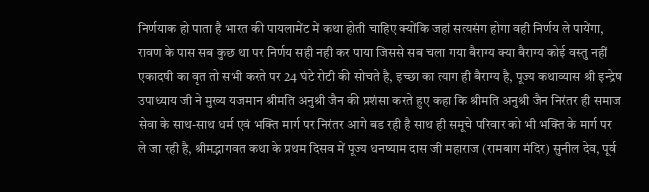निर्णयाक हो पाता है भारत की पायलामेंट में कथा होती चाहिए क्योंकि जहां सत्यसंग होगा वही निर्णय ले पायेंगा, रावण के पास सब कुछ था पर निर्णय सही नही कर पाया जिससे सब चला गया बैराग्य क्या बैराग्य कोई वस्तु नहीं एकादषी का वृत तो सभी करते पर 24 घंटे रोटी की सोचते है, इच्छा का त्याग ही बैराग्य है, पूज्य कथाव्यास श्री इन्द्रेष उपाध्याय जी ने मुख्य यजमान श्रीमति अनुश्री जैन की प्रशंसा करते हुए कहा कि श्रीमति अनुश्री जैन निरंतर ही समाज सेवा के साथ-साथ धर्म एवं भक्ति मार्ग पर निरंतर आगे बड रही है साथ ही समूचे परिवार को भी भक्ति के मार्ग पर ले जा रही है, श्रीमद्भागवत कथा के प्रथम दिसव में पूज्य धनष्याम दास जी महाराज (रामबाग मंदिर) सुनील देव, पूर्व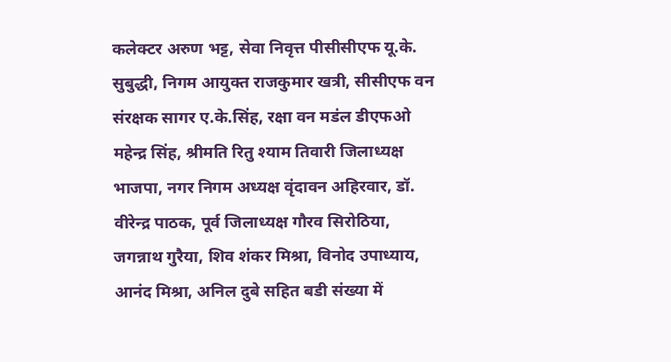कलेक्टर अरुण भट्ट, सेवा निवृत्त पीसीसीएफ यू.के. सुबुद्धी, निगम आयुक्त राजकुमार खत्री, सीसीएफ वन संरक्षक सागर ए.के.सिंह, रक्षा वन मडंल डीएफओ महेन्द्र सिंह, श्रीमति रितु श्याम तिवारी जिलाध्यक्ष भाजपा, नगर निगम अध्यक्ष वृंदावन अहिरवार, डॉ. वीरेन्द्र पाठक, पूर्व जिलाध्यक्ष गौरव सिरोठिया, जगन्नाथ गुरैया, शिव शंकर मिश्रा, विनोद उपाध्याय, आनंद मिश्रा, अनिल दुबे सहित बडी संख्या में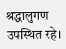श्रद्धालुगण उपस्थित रहे।